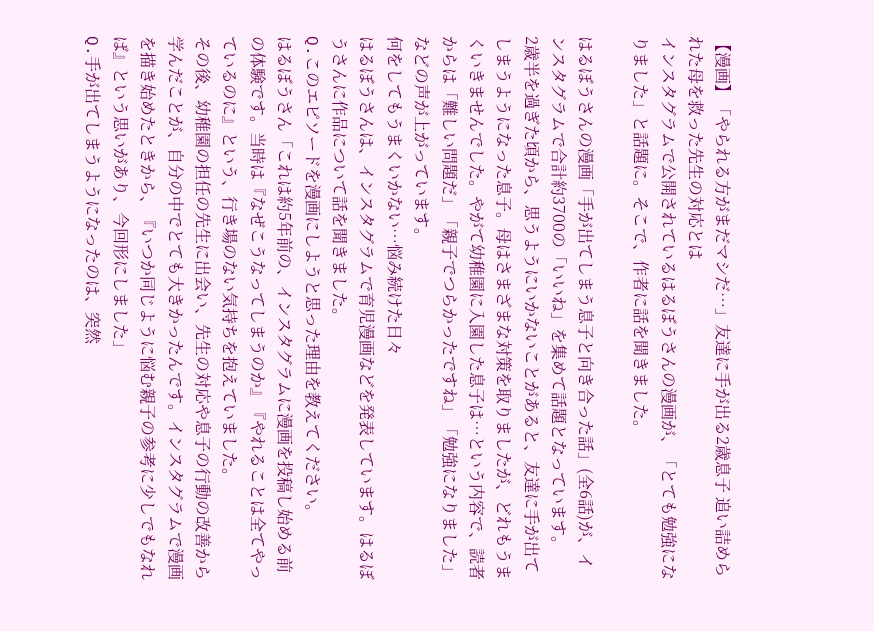【漫画】「やられる方がまだマシだ…」友達に手が出る2歳息子 追い詰められた母を救った先生の対応とは
インスタグラムで公開されているはるぼうさんの漫画が、「とても勉強になりました」と話題に。そこで、作者に話を聞きました。

はるぼうさんの漫画「手が出てしまう息子と向き合った話」(全6話)が、インスタグラムで合計約3700の「いいね」を集めて話題となっています。
2歳半を過ぎた頃から、思うようにいかないことがあると、友達に手が出てしまうようになった息子。母はさまざまな対策を取りましたが、どれもうまくいきませんでした。やがて幼稚園に入園した息子は…という内容で、読者からは「難しい問題だ」「親子でつらかったですね」「勉強になりました」などの声が上がっています。
何をしてもうまくいかない…悩み続けた日々
はるぼうさんは、インスタグラムで育児漫画などを発表しています。はるぼうさんに作品について話を聞きました。
Q.このエピソードを漫画にしようと思った理由を教えてください。
はるぼうさん「これは約5年前の、インスタグラムに漫画を投稿し始める前の体験です。当時は『なぜこうなってしまうのか』『やれることは全てやっているのに』という、行き場のない気持ちを抱えていました。
その後、幼稚園の担任の先生に出会い、先生の対応や息子の行動の改善から学んだことが、自分の中でとても大きかったんです。インスタグラムで漫画を描き始めたときから、『いつか同じように悩む親子の参考に少しでもなれば』という思いがあり、今回形にしました」
Q.手が出てしまうようになったのは、突然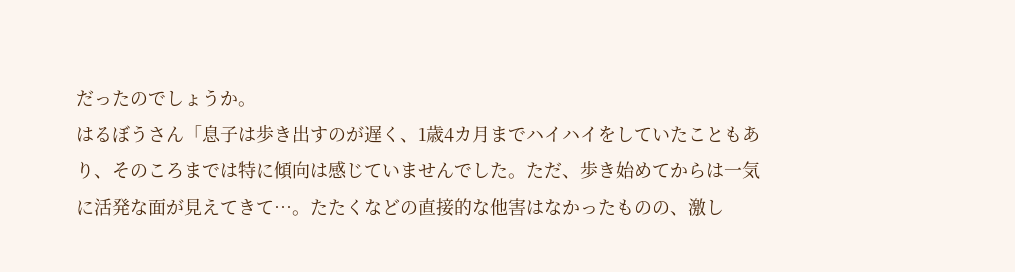だったのでしょうか。
はるぼうさん「息子は歩き出すのが遅く、1歳4カ月までハイハイをしていたこともあり、そのころまでは特に傾向は感じていませんでした。ただ、歩き始めてからは一気に活発な面が見えてきて…。たたくなどの直接的な他害はなかったものの、激し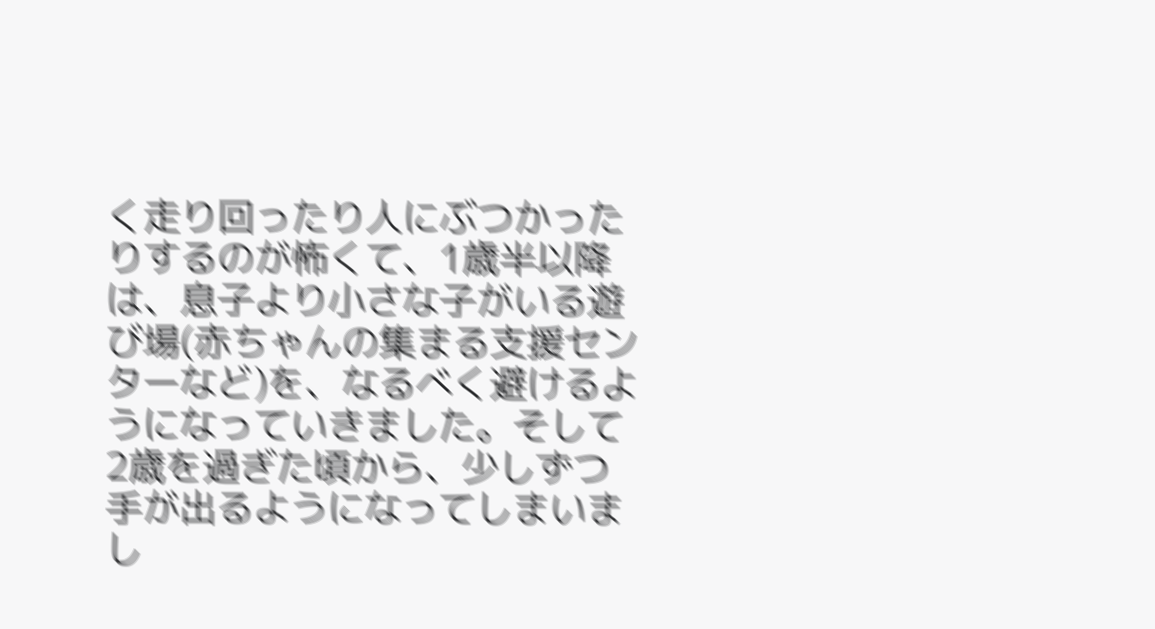く走り回ったり人にぶつかったりするのが怖くて、1歳半以降は、息子より小さな子がいる遊び場(赤ちゃんの集まる支援センターなど)を、なるべく避けるようになっていきました。そして2歳を過ぎた頃から、少しずつ手が出るようになってしまいまし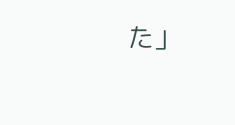た」